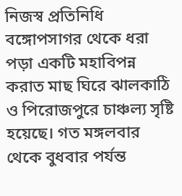নিজস্ব প্রতিনিধি
বঙ্গোপসাগর থেকে ধরা পড়া একটি মহাবিপন্ন করাত মাছ ঘিরে ঝালকাঠি ও পিরোজপুরে চাঞ্চল্য সৃষ্টি হয়েছে। গত মঙ্গলবার থেকে বুধবার পর্যন্ত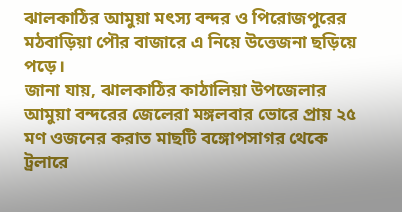ঝালকাঠির আমুয়া মৎস্য বন্দর ও পিরোজপুরের মঠবাড়িয়া পৌর বাজারে এ নিয়ে উত্তেজনা ছড়িয়ে পড়ে।
জানা যায়, ঝালকাঠির কাঠালিয়া উপজেলার আমুয়া বন্দরের জেলেরা মঙ্গলবার ভোরে প্রায় ২৫ মণ ওজনের করাত মাছটি বঙ্গোপসাগর থেকে ট্রলারে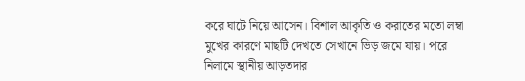করে ঘাটে নিয়ে আসেন। বিশাল আকৃতি ও করাতের মতো লম্বা মুখের কারণে মাছটি দেখতে সেখানে ভিড় জমে যায়। পরে নিলামে স্থানীয় আড়তদার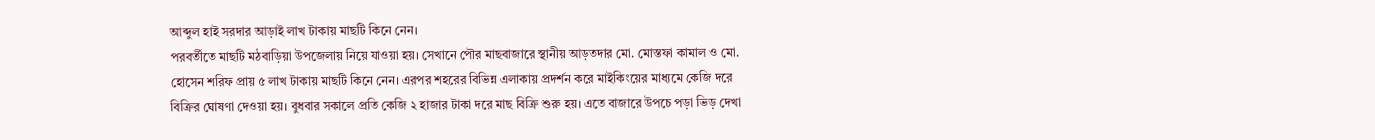আব্দুল হাই সরদার আড়াই লাখ টাকায় মাছটি কিনে নেন।
পরবর্তীতে মাছটি মঠবাড়িয়া উপজেলায় নিয়ে যাওয়া হয়। সেখানে পৌর মাছবাজারে স্থানীয় আড়তদার মো. মোস্তফা কামাল ও মো. হোসেন শরিফ প্রায় ৫ লাখ টাকায় মাছটি কিনে নেন। এরপর শহরের বিভিন্ন এলাকায় প্রদর্শন করে মাইকিংয়ের মাধ্যমে কেজি দরে বিক্রির ঘোষণা দেওয়া হয়। বুধবার সকালে প্রতি কেজি ২ হাজার টাকা দরে মাছ বিক্রি শুরু হয়। এতে বাজারে উপচে পড়া ভিড় দেখা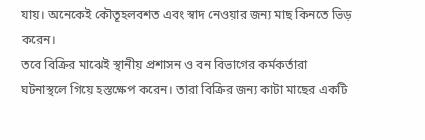যায়। অনেকেই কৌতূহলবশত এবং স্বাদ নেওয়ার জন্য মাছ কিনতে ভিড় করেন।
তবে বিক্রির মাঝেই স্থানীয় প্রশাসন ও বন বিভাগের কর্মকর্তারা ঘটনাস্থলে গিয়ে হস্তক্ষেপ করেন। তারা বিক্রির জন্য কাটা মাছের একটি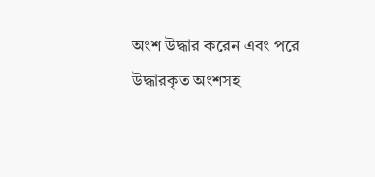অংশ উদ্ধার করেন এবং পরে উদ্ধারকৃত অংশসহ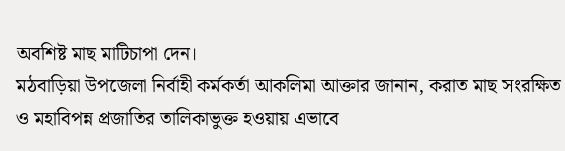অবশিষ্ট মাছ মাটিচাপা দেন।
মঠবাড়িয়া উপজেলা নির্বাহী কর্মকর্তা আকলিমা আক্তার জানান, করাত মাছ সংরক্ষিত ও মহাবিপন্ন প্রজাতির তালিকাভুক্ত হওয়ায় এভাবে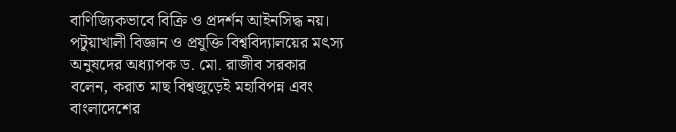বাণিজ্যিকভাবে বিক্রি ও প্রদর্শন আইনসিদ্ধ নয়।
পটুয়াখালী বিজ্ঞান ও প্রযুক্তি বিশ্ববিদ্যালয়ের মৎস্য অনুষদের অধ্যাপক ড. মো. রাজীব সরকার বলেন, করাত মাছ বিশ্বজুড়েই মহাবিপন্ন এবং বাংলাদেশের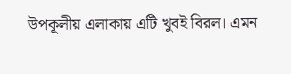উপকূলীয় এলাকায় এটি খুবই বিরল। এমন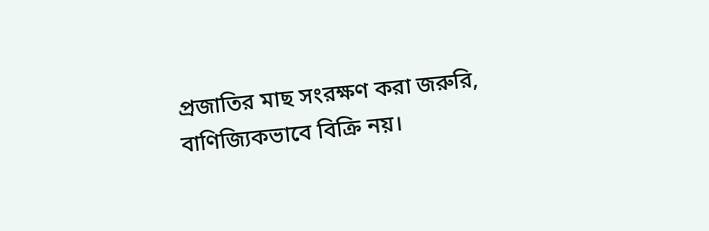প্রজাতির মাছ সংরক্ষণ করা জরুরি, বাণিজ্যিকভাবে বিক্রি নয়।